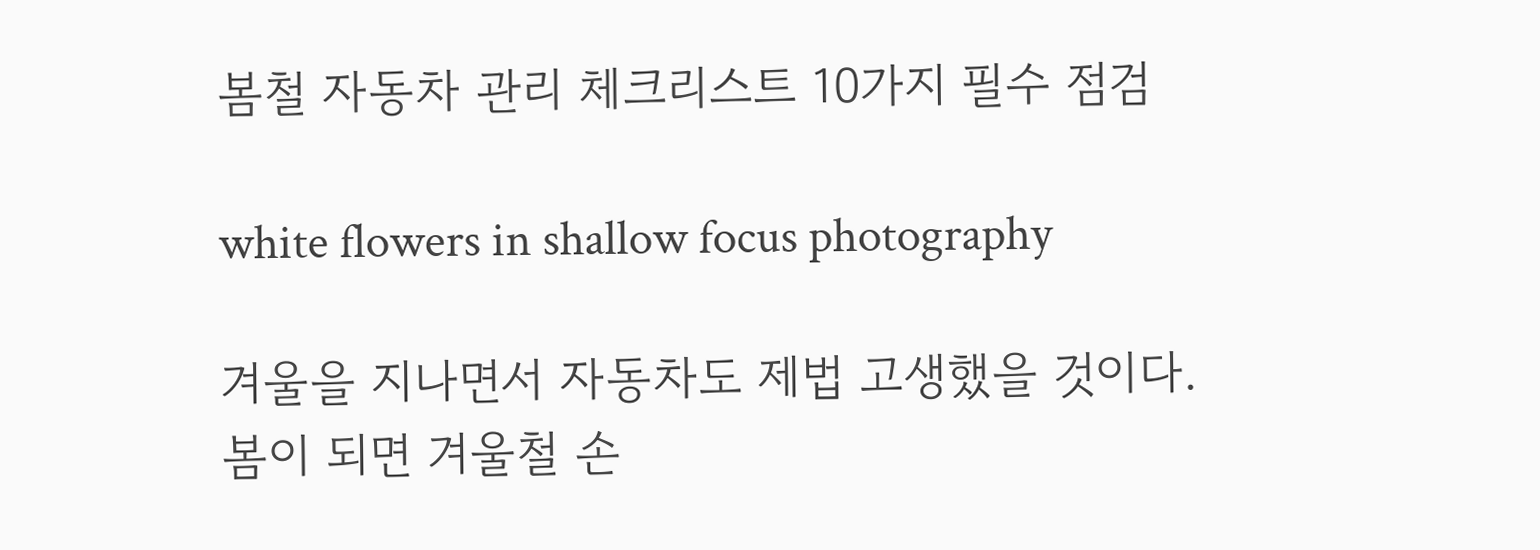봄철 자동차 관리 체크리스트 10가지 필수 점검

white flowers in shallow focus photography

겨울을 지나면서 자동차도 제법 고생했을 것이다. 봄이 되면 겨울철 손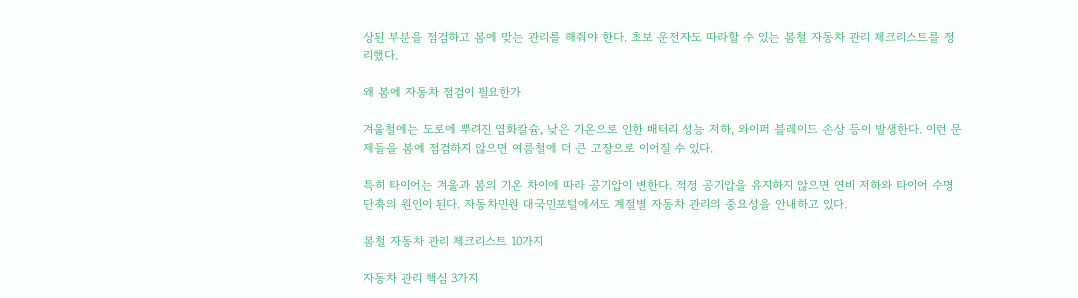상된 부분을 점검하고 봄에 맞는 관리를 해줘야 한다. 초보 운전자도 따라할 수 있는 봄철 자동차 관리 체크리스트를 정리했다.

왜 봄에 자동차 점검이 필요한가

겨울철에는 도로에 뿌려진 염화칼슘, 낮은 기온으로 인한 배터리 성능 저하, 와이퍼 블레이드 손상 등이 발생한다. 이런 문제들을 봄에 점검하지 않으면 여름철에 더 큰 고장으로 이어질 수 있다.

특히 타이어는 겨울과 봄의 기온 차이에 따라 공기압이 변한다. 적정 공기압을 유지하지 않으면 연비 저하와 타이어 수명 단축의 원인이 된다. 자동차민원 대국민포털에서도 계절별 자동차 관리의 중요성을 안내하고 있다.

봄철 자동차 관리 체크리스트 10가지

자동차 관리 핵심 3가지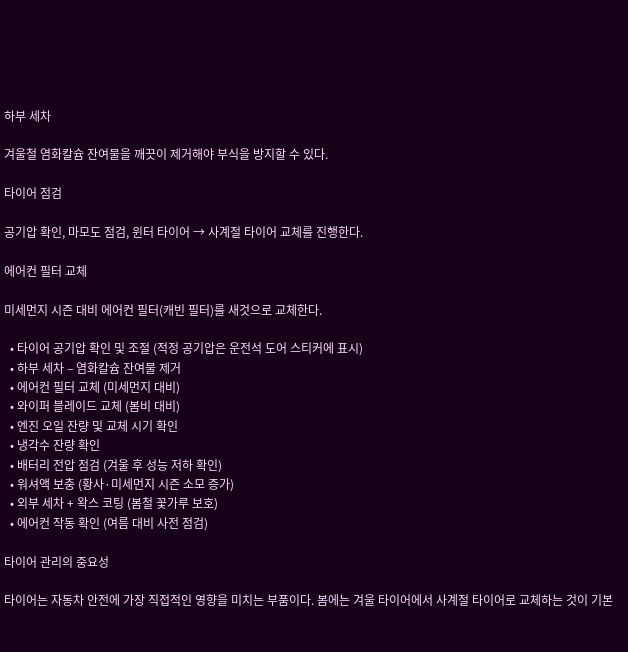하부 세차

겨울철 염화칼슘 잔여물을 깨끗이 제거해야 부식을 방지할 수 있다.

타이어 점검

공기압 확인, 마모도 점검, 윈터 타이어 → 사계절 타이어 교체를 진행한다.

에어컨 필터 교체

미세먼지 시즌 대비 에어컨 필터(캐빈 필터)를 새것으로 교체한다.

  • 타이어 공기압 확인 및 조절 (적정 공기압은 운전석 도어 스티커에 표시)
  • 하부 세차 – 염화칼슘 잔여물 제거
  • 에어컨 필터 교체 (미세먼지 대비)
  • 와이퍼 블레이드 교체 (봄비 대비)
  • 엔진 오일 잔량 및 교체 시기 확인
  • 냉각수 잔량 확인
  • 배터리 전압 점검 (겨울 후 성능 저하 확인)
  • 워셔액 보충 (황사·미세먼지 시즌 소모 증가)
  • 외부 세차 + 왁스 코팅 (봄철 꽃가루 보호)
  • 에어컨 작동 확인 (여름 대비 사전 점검)

타이어 관리의 중요성

타이어는 자동차 안전에 가장 직접적인 영향을 미치는 부품이다. 봄에는 겨울 타이어에서 사계절 타이어로 교체하는 것이 기본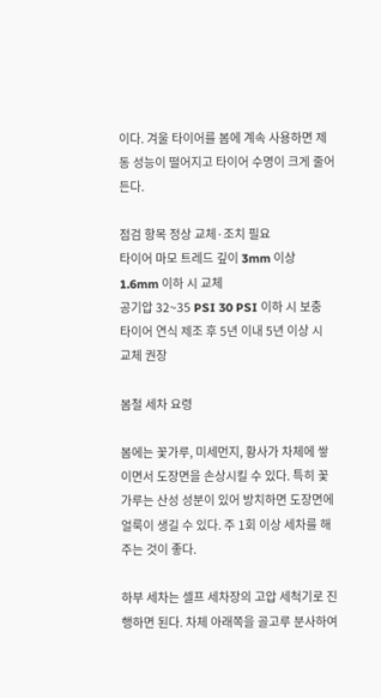이다. 겨울 타이어를 봄에 계속 사용하면 제동 성능이 떨어지고 타이어 수명이 크게 줄어든다.

점검 항목 정상 교체·조치 필요
타이어 마모 트레드 깊이 3mm 이상 1.6mm 이하 시 교체
공기압 32~35 PSI 30 PSI 이하 시 보충
타이어 연식 제조 후 5년 이내 5년 이상 시 교체 권장

봄철 세차 요령

봄에는 꽃가루, 미세먼지, 황사가 차체에 쌓이면서 도장면을 손상시킬 수 있다. 특히 꽃가루는 산성 성분이 있어 방치하면 도장면에 얼룩이 생길 수 있다. 주 1회 이상 세차를 해주는 것이 좋다.

하부 세차는 셀프 세차장의 고압 세척기로 진행하면 된다. 차체 아래쪽을 골고루 분사하여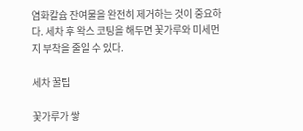염화칼슘 잔여물을 완전히 제거하는 것이 중요하다. 세차 후 왁스 코팅을 해두면 꽃가루와 미세먼지 부착을 줄일 수 있다.

세차 꿀팁

꽃가루가 쌓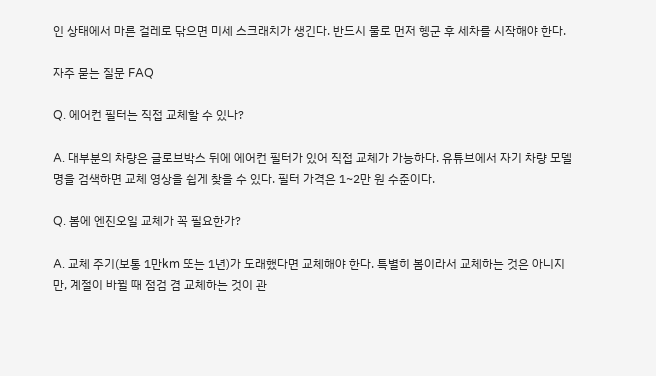인 상태에서 마른 걸레로 닦으면 미세 스크래치가 생긴다. 반드시 물로 먼저 헹군 후 세차를 시작해야 한다.

자주 묻는 질문 FAQ

Q. 에어컨 필터는 직접 교체할 수 있나?

A. 대부분의 차량은 글로브박스 뒤에 에어컨 필터가 있어 직접 교체가 가능하다. 유튜브에서 자기 차량 모델명을 검색하면 교체 영상을 쉽게 찾을 수 있다. 필터 가격은 1~2만 원 수준이다.

Q. 봄에 엔진오일 교체가 꼭 필요한가?

A. 교체 주기(보통 1만km 또는 1년)가 도래했다면 교체해야 한다. 특별히 봄이라서 교체하는 것은 아니지만, 계절이 바뀔 때 점검 겸 교체하는 것이 관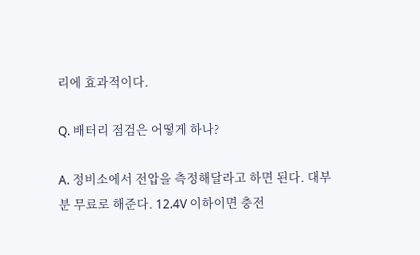리에 효과적이다.

Q. 배터리 점검은 어떻게 하나?

A. 정비소에서 전압을 측정해달라고 하면 된다. 대부분 무료로 해준다. 12.4V 이하이면 충전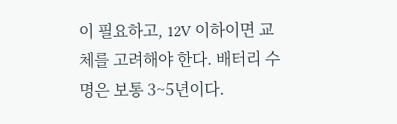이 필요하고, 12V 이하이면 교체를 고려해야 한다. 배터리 수명은 보통 3~5년이다.